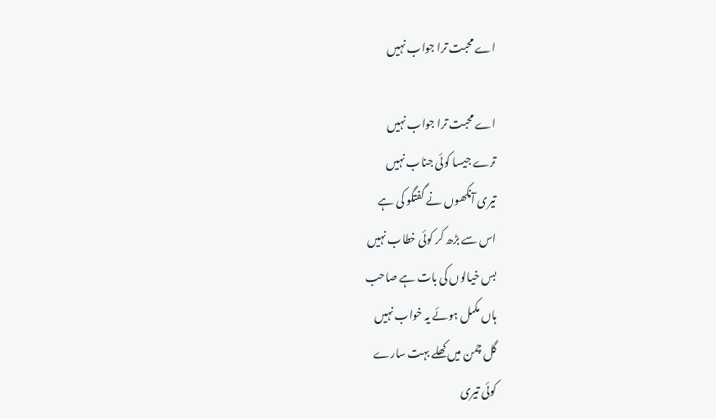اے محبت ترا جواب نہیں

اے محبت ترا جواب نہیں
ترے جیسا کوئی جناب نہیں
تیری آنکھوں نے گفتگو کی ہے
اس سے بڑھ کر کوئی خطاب نہیں
بس خیالوں کی بات ہے صاحب
ہاں مکمل ہوئے یہ خواب نہیں
گل چمن میں کھلے بہت سارے
کوئی تیری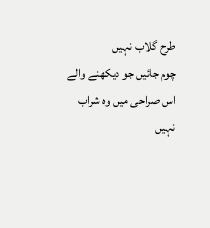طرح گلاب نہیں
چوم جائیں جو دیکھنے والے
اس صراحی میں وہ شراب نہیں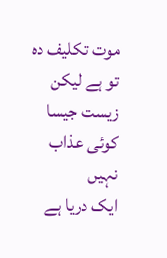موت تکلیف دہ تو ہے لیکن
زیست جیسا کوئی عذاب نہیں
ایک دریا ہے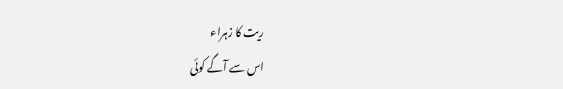ریت کا زہراء
اس سے آگے کوئی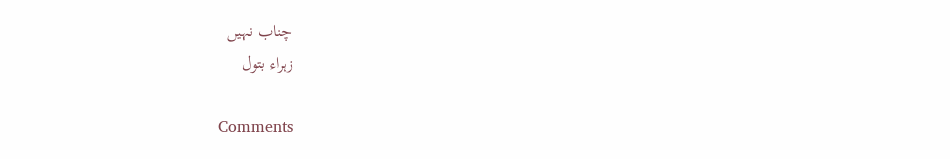چناب نہیں
زہراء بتول

Comments